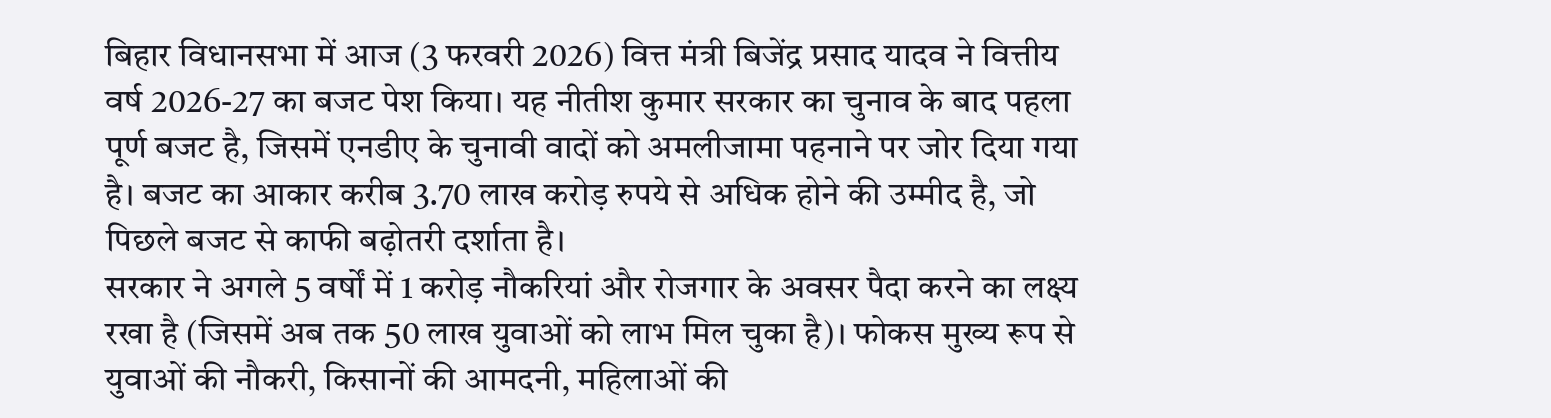बिहार विधानसभा में आज (3 फरवरी 2026) वित्त मंत्री बिजेंद्र प्रसाद यादव ने वित्तीय वर्ष 2026-27 का बजट पेश किया। यह नीतीश कुमार सरकार का चुनाव के बाद पहला पूर्ण बजट है, जिसमें एनडीए के चुनावी वादों को अमलीजामा पहनाने पर जोर दिया गया है। बजट का आकार करीब 3.70 लाख करोड़ रुपये से अधिक होने की उम्मीद है, जो पिछले बजट से काफी बढ़ोतरी दर्शाता है।
सरकार ने अगले 5 वर्षों में 1 करोड़ नौकरियां और रोजगार के अवसर पैदा करने का लक्ष्य रखा है (जिसमें अब तक 50 लाख युवाओं को लाभ मिल चुका है)। फोकस मुख्य रूप से युवाओं की नौकरी, किसानों की आमदनी, महिलाओं की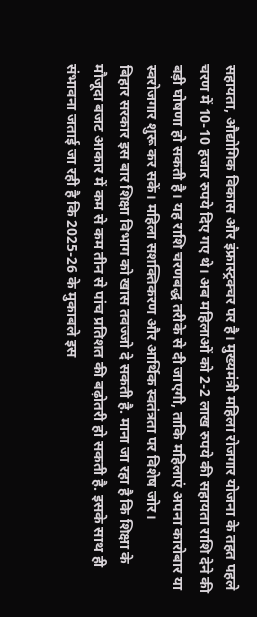सहायता, औद्योगिक विकास और इंफ्रास्ट्रक्चर पर है। मुख्यमंत्री महिला रोजगार योजना के तहत पहले चरण में 10-10 हजार रुपये दिए गए थे। अब महिलाओं को 2-2 लाख रुपये की सहायता राशि देने की बड़ी घोषणा हो सकती है। यह राशि चरणबद्ध तरीके से दी जाएगी, ताकि महिलाएं अपना कारोबार या स्वरोजगार शुरू कर सकें। महिला सशक्तिकरण और आर्थिक स्वतंत्रता पर विशेष जोर।
बिहार सरकार इस बार शिक्षा विभाग को खास तवज्जो दे सकती है. माना जा रहा है कि शिक्षा के मौजूदा बजट आकार में कम से कम तीन से पांच प्रतिशत की बढ़ोतरी हो सकती है. इसके साथ ही संभावना जताई जा रही है कि 2025-26 के मुकाबले इस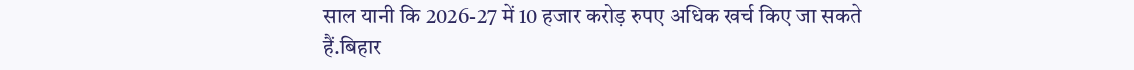साल यानी कि 2026-27 में 10 हजार करोड़ रुपए अधिक खर्च किए जा सकते हैं.बिहार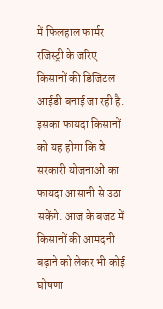में फिलहाल फार्मर रजिस्ट्री के जरिए किसानों की डिजिटल आईडी बनाई जा रही है. इसका फायदा किसानों को यह होगा कि वे सरकारी योजनाओं का फायदा आसानी से उठा सकेंगे. आज के बजट में किसानों की आमदनी बढ़ाने को लेकर भी कोई घोषणा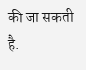की जा सकती है.